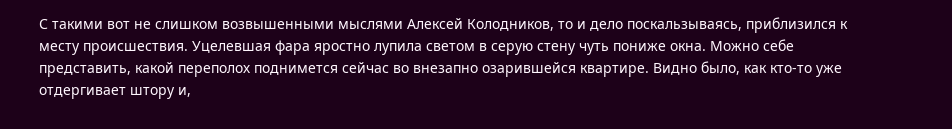С такими вот не слишком возвышенными мыслями Алексей Колодников, то и дело поскальзываясь, приблизился к месту происшествия. Уцелевшая фара яростно лупила светом в серую стену чуть пониже окна. Можно себе представить, какой переполох поднимется сейчас во внезапно озарившейся квартире. Видно было, как кто-то уже отдергивает штору и,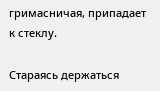гримасничая, припадает к стеклу.

Стараясь держаться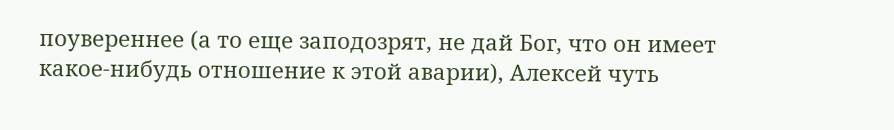поувереннее (а то еще заподозрят, не дай Бог, что он имеет какое-нибудь отношение к этой аварии), Алексей чуть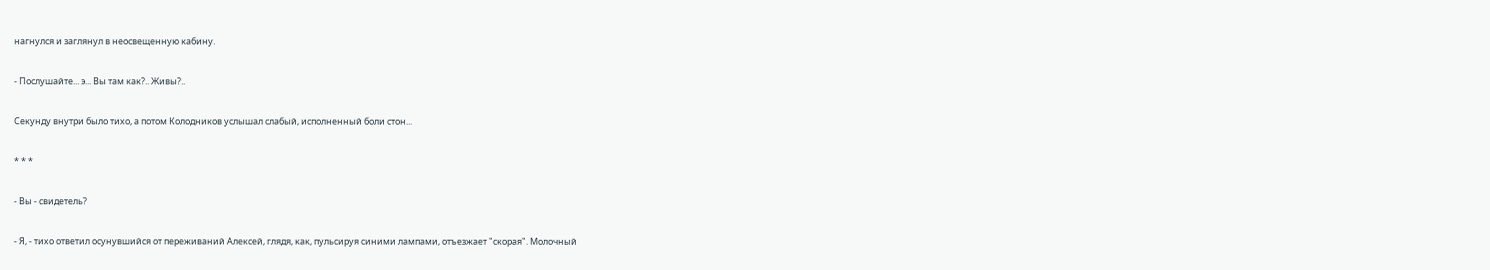нагнулся и заглянул в неосвещенную кабину.

- Послушайте... э... Вы там как?.. Живы?..

Секунду внутри было тихо, а потом Колодников услышал слабый, исполненный боли стон...

* * *

- Вы - свидетель?

- Я, - тихо ответил осунувшийся от переживаний Алексей, глядя, как, пульсируя синими лампами, отъезжает "скорая". Молочный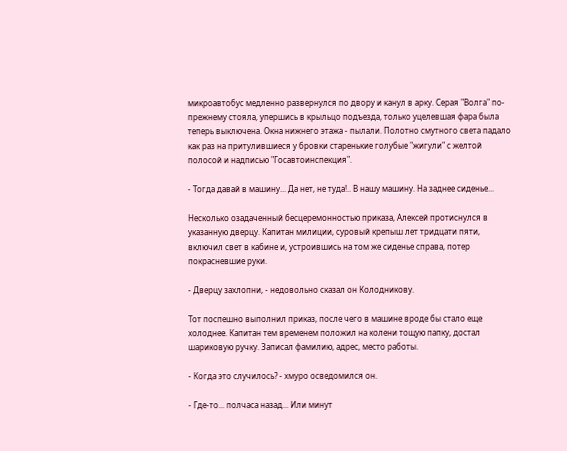микроавтобус медленно развернулся по двору и канул в арку. Серая "Волга" по-прежнему стояла, упершись в крыльцо подъезда, только уцелевшая фара была теперь выключена. Окна нижнего этажа - пылали. Полотно смутного света падало как раз на притулившиеся у бровки старенькие голубые "жигули" с желтой полосой и надписью "Госавтоинспекция".

- Тогда давай в машину... Да нет, не туда!.. В нашу машину. На заднее сиденье...

Несколько озадаченный бесцеремонностью приказа, Алексей протиснулся в указанную дверцу. Капитан милиции, суровый крепыш лет тридцати пяти, включил свет в кабине и, устроившись на том же сиденье справа, потер покрасневшие руки.

- Дверцу захлопни, - недовольно сказал он Колодникову.

Тот поспешно выполнил приказ, после чего в машине вроде бы стало еще холоднее. Капитан тем временем положил на колени тощую папку, достал шариковую ручку. Записал фамилию, адрес, место работы.

- Когда это случилось? - хмуро осведомился он.

- Где-то... полчаса назад... Или минут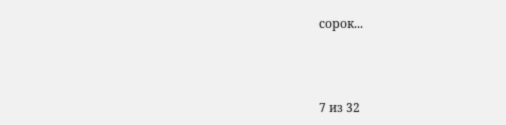сорок...



7 из 32